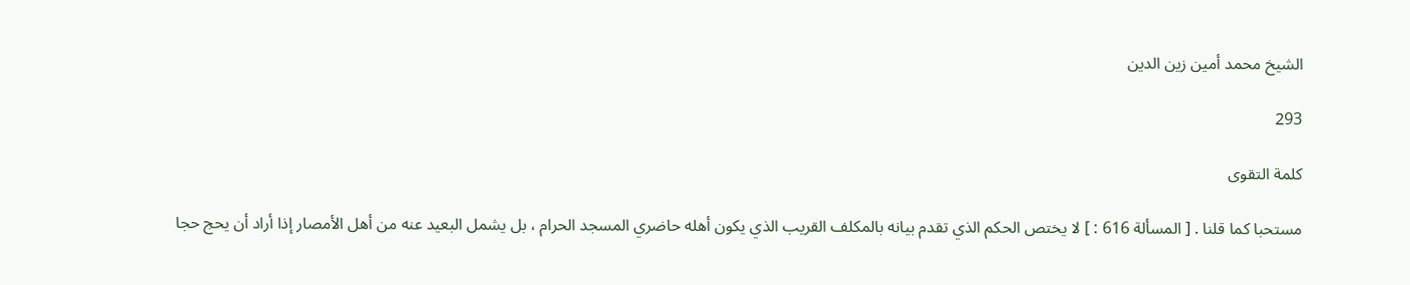الشيخ محمد أمين زين الدين

293

كلمة التقوى

مستحبا كما قلنا . [ المسألة 616 : ] لا يختص الحكم الذي تقدم بيانه بالمكلف القريب الذي يكون أهله حاضري المسجد الحرام ، بل يشمل البعيد عنه من أهل الأمصار إذا أراد أن يحج حجا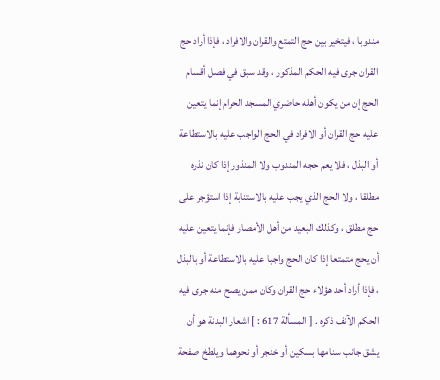مندوبا ، فيتخير بين حج التمتع والقران والافراد ، فإذا أراد حج القران جرى فيه الحكم المذكور ، وقد سبق في فصل أقسام الحج إن من يكون أهله حاضري المسجد الحرام إنما يتعين عليه حج القران أو الافراد في الحج الواجب عليه بالاستطاعة أو البذل ، فلا يعم حجه المندوب ولا المنذور إذا كان نذره مطلقا ، ولا الحج الذي يجب عليه بالاستنابة إذا استؤجر على حج مطلق ، وكذلك البعيد من أهل الأمصار فإنما يتعين عليه أن يحج متمتعا إذا كان الحج واجبا عليه بالاستطاعة أو بالبذل ، فإذا أراد أحد هؤلاء حج القران وكان ممن يصح منه جرى فيه الحكم الآنف ذكره . [ المسألة 617 : ] اشعار البدنة هو أن يشق جانب سنامها بسكين أو خنجر أو نحوهما ويلطخ صفحة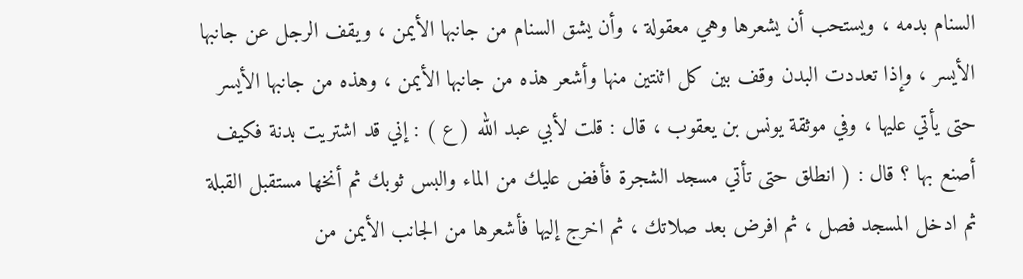السنام بدمه ، ويستحب أن يشعرها وهي معقولة ، وأن يشق السنام من جانبها الأيمن ، ويقف الرجل عن جانبها الأيسر ، وإذا تعددت البدن وقف بين كل اثنتين منها وأشعر هذه من جانبها الأيمن ، وهذه من جانبها الأيسر حتى يأتي عليها ، وفي موثقة يونس بن يعقوب ، قال : قلت لأبي عبد الله ( ع ) : إني قد اشتريت بدنة فكيف أصنع بها ؟ قال : ( انطلق حتى تأتي مسجد الشجرة فأفض عليك من الماء والبس ثوبك ثم أنخها مستقبل القبلة ثم ادخل المسجد فصل ، ثم افرض بعد صلاتك ، ثم اخرج إليها فأشعرها من الجانب الأيمن من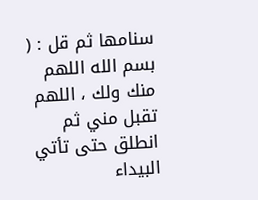سنامها ثم قل : ( بسم الله اللهم منك ولك ، اللهم تقبل مني ثم انطلق حتى تأتي البيداء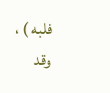فلبه ) ، وقد